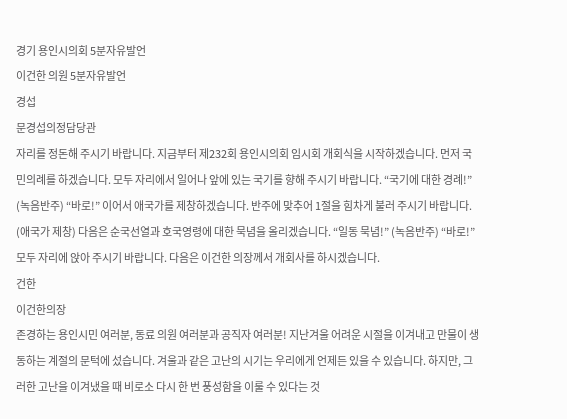경기 용인시의회 5분자유발언
이건한 의원 5분자유발언
경섭
문경섭의정담당관
자리를 정돈해 주시기 바랍니다. 지금부터 제232회 용인시의회 임시회 개회식을 시작하겠습니다. 먼저 국민의례를 하겠습니다. 모두 자리에서 일어나 앞에 있는 국기를 향해 주시기 바랍니다. “국기에 대한 경례!” (녹음반주) “바로!” 이어서 애국가를 제창하겠습니다. 반주에 맞추어 1절을 힘차게 불러 주시기 바랍니다. (애국가 제창) 다음은 순국선열과 호국영령에 대한 묵념을 올리겠습니다. “일동 묵념!” (녹음반주) “바로!” 모두 자리에 앉아 주시기 바랍니다. 다음은 이건한 의장께서 개회사를 하시겠습니다.
건한
이건한의장
존경하는 용인시민 여러분, 동료 의원 여러분과 공직자 여러분! 지난겨울 어려운 시절을 이겨내고 만물이 생동하는 계절의 문턱에 섰습니다. 겨울과 같은 고난의 시기는 우리에게 언제든 있을 수 있습니다. 하지만, 그러한 고난을 이겨냈을 때 비로소 다시 한 번 풍성함을 이룰 수 있다는 것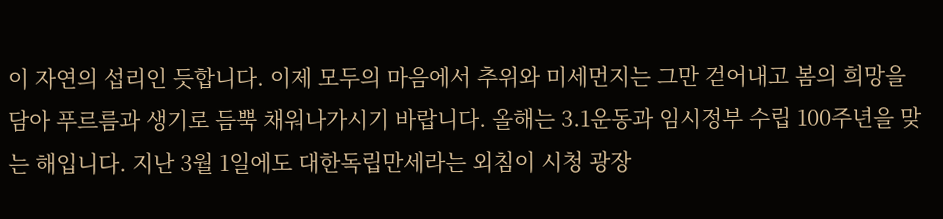이 자연의 섭리인 듯합니다. 이제 모두의 마음에서 추위와 미세먼지는 그만 걷어내고 봄의 희망을 담아 푸르름과 생기로 듬뿍 채워나가시기 바랍니다. 올해는 3.1운동과 임시정부 수립 100주년을 맞는 해입니다. 지난 3월 1일에도 대한독립만세라는 외침이 시청 광장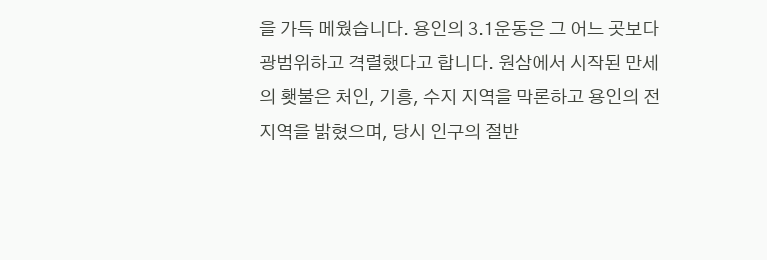을 가득 메웠습니다. 용인의 3.1운동은 그 어느 곳보다 광범위하고 격렬했다고 합니다. 원삼에서 시작된 만세의 횃불은 처인, 기흥, 수지 지역을 막론하고 용인의 전 지역을 밝혔으며, 당시 인구의 절반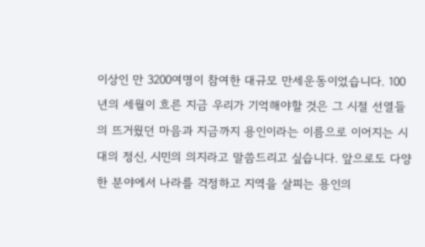이상인 만 3200여명이 참여한 대규모 만세운동이었습니다. 100년의 세월이 흐른 지금 우리가 기억해야할 것은 그 시절 선열들의 뜨거웠던 마음과 지금까지 용인이라는 이름으로 이어지는 시대의 정신, 시민의 의지라고 말씀드리고 싶습니다. 앞으로도 다양한 분야에서 나라를 걱정하고 지역을 살피는 용인의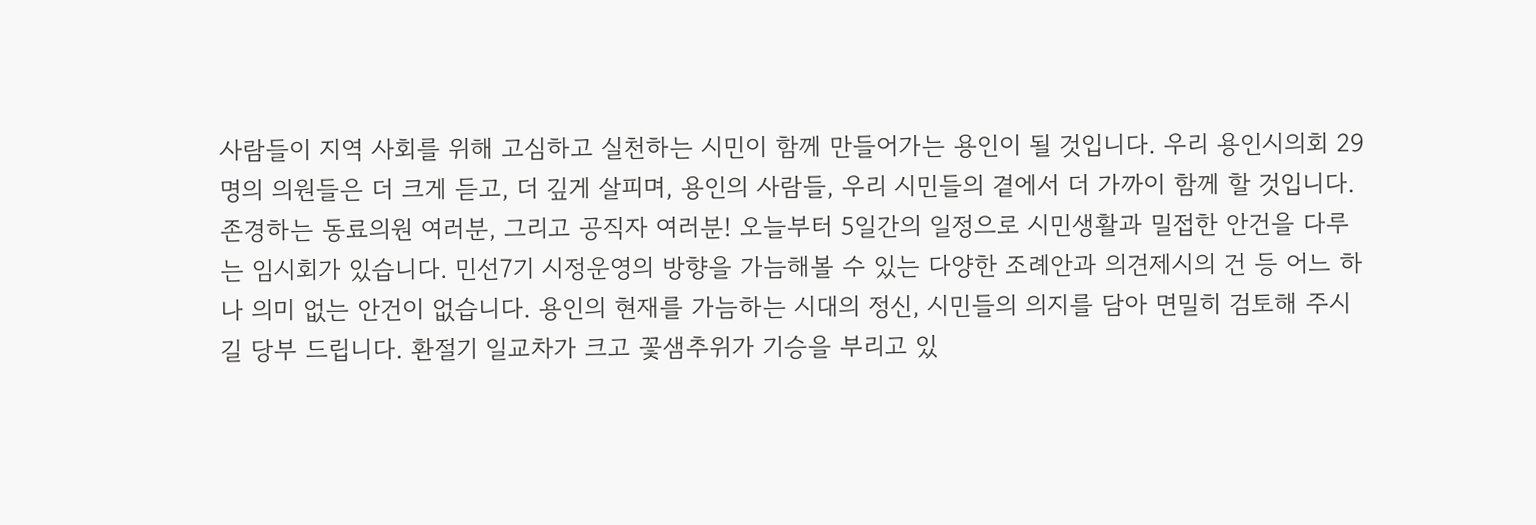사람들이 지역 사회를 위해 고심하고 실천하는 시민이 함께 만들어가는 용인이 될 것입니다. 우리 용인시의회 29명의 의원들은 더 크게 듣고, 더 깊게 살피며, 용인의 사람들, 우리 시민들의 곁에서 더 가까이 함께 할 것입니다. 존경하는 동료의원 여러분, 그리고 공직자 여러분! 오늘부터 5일간의 일정으로 시민생활과 밀접한 안건을 다루는 임시회가 있습니다. 민선7기 시정운영의 방향을 가늠해볼 수 있는 다양한 조례안과 의견제시의 건 등 어느 하나 의미 없는 안건이 없습니다. 용인의 현재를 가늠하는 시대의 정신, 시민들의 의지를 담아 면밀히 검토해 주시길 당부 드립니다. 환절기 일교차가 크고 꽃샘추위가 기승을 부리고 있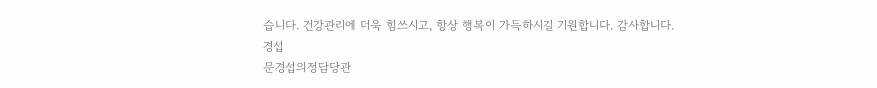습니다. 건강관리에 더욱 힘쓰시고, 항상 행복이 가득하시길 기원합니다. 감사합니다.
경섭
문경섭의정담당관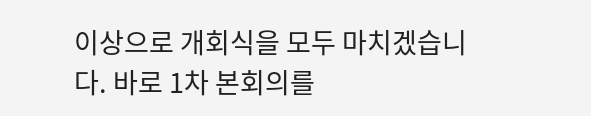이상으로 개회식을 모두 마치겠습니다. 바로 1차 본회의를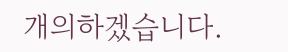개의하겠습니다.